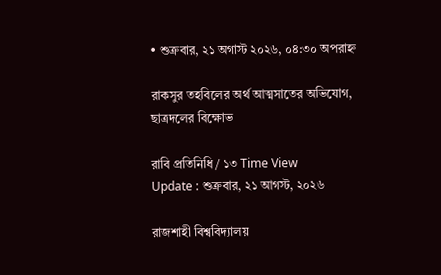• শুক্রবার, ২১ অগাস্ট ২০২৬, ০৪:৩০ অপরাহ্ন

রাকসুর তহবিলের অর্থ আত্মসাতের অভিযোগ, ছাত্রদলের বিক্ষোভ

রাবি প্রতিনিধি / ১৩ Time View
Update : শুক্রবার, ২১ আগস্ট, ২০২৬

রাজশাহী বিশ্ববিদ্যালয়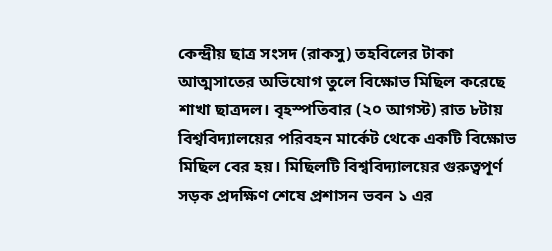কেন্দ্রীয় ছাত্র সংসদ (রাকসু) তহবিলের টাকা আত্মসাতের অভিযোগ তুলে বিক্ষোভ মিছিল করেছে শাখা ছাত্রদল। বৃহস্পতিবার (২০ আগস্ট) রাত ৮টায় বিশ্ববিদ্যালয়ের পরিবহন মার্কেট থেকে একটি বিক্ষোভ মিছিল বের হয়। মিছিলটি বিশ্ববিদ্যালয়ের গুরুত্বপূর্ণ সড়ক প্রদক্ষিণ শেষে প্রশাসন ভবন ১ এর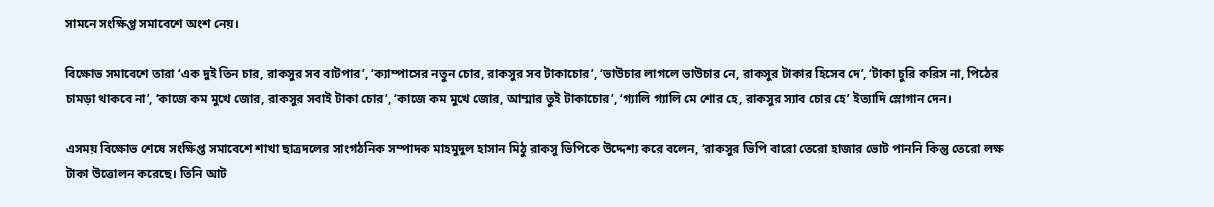সামনে সংক্ষিপ্ত সমাবেশে অংশ নেয়।

বিক্ষোভ সমাবেশে তারা ‘এক দুই তিন চার, রাকসুর সব বাটপার’, ‘ক্যাম্পাসের নতুন চোর, রাকসুর সব টাকাচোর’, ‘ভাউচার লাগলে ভাউচার নে, রাকসুর টাকার হিসেব দে’, ‘টাকা চুরি করিস না, পিঠের চামড়া থাকবে না’, ‘কাজে কম মুখে জোর, রাকসুর সবাই টাকা চোর’, ‘কাজে কম মুখে জোর, আম্মার তুই টাকাচোর’, ‘গ্যালি গ্যালি মে শোর হে, রাকসুর স্যাব চোর হে’ ইত্যাদি স্লোগান দেন।

এসময় বিক্ষোভ শেষে সংক্ষিপ্ত সমাবেশে শাখা ছাত্রদলের সাংগঠনিক সম্পাদক মাহমুদুল হাসান মিঠু রাকসু ভিপিকে উদ্দেশ্য করে বলেন, ‘রাকসুর ভিপি বারো তেরো হাজার ভোট পাননি কিন্তু তেরো লক্ষ টাকা উত্তোলন করেছে। তিনি আট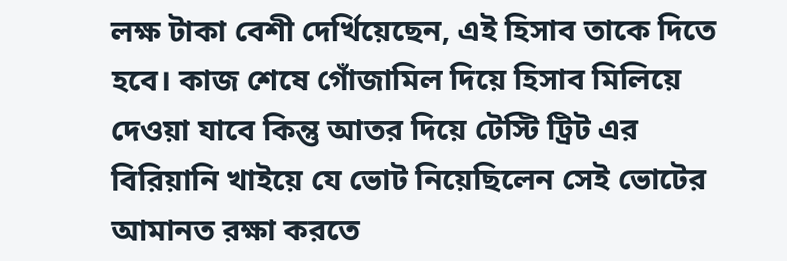লক্ষ টাকা বেশী দের্খিয়েছেন, এই হিসাব তাকে দিতে হবে। কাজ শেষে গোঁজামিল দিয়ে হিসাব মিলিয়ে দেওয়া যাবে কিন্তু আতর দিয়ে টেস্টি ট্রিট এর বিরিয়ানি খাইয়ে যে ভোট নিয়েছিলেন সেই ভোটের আমানত রক্ষা করতে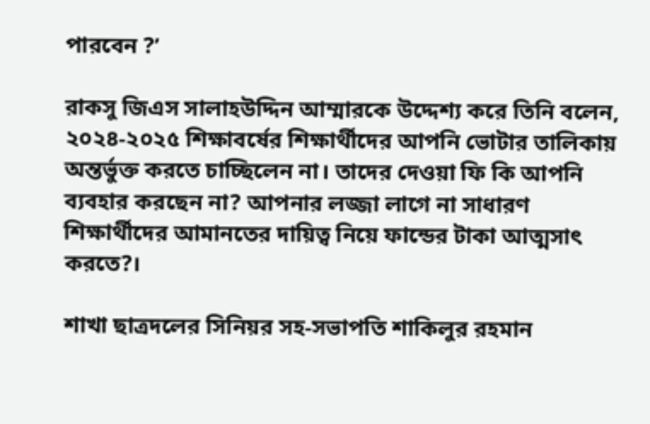পারবেন ?’

রাকসু জিএস সালাহউদ্দিন আম্মারকে উদ্দেশ্য করে তিনি বলেন, ২০২৪-২০২৫ শিক্ষাবর্ষের শিক্ষার্থীদের আপনি ভোটার তালিকায় অন্তর্ভুক্ত করতে চাচ্ছিলেন না। তাদের দেওয়া ফি কি আপনি ব্যবহার করছেন না? আপনার লজ্জা লাগে না সাধারণ শিক্ষার্থীদের আমানতের দায়িত্ব নিয়ে ফান্ডের টাকা আত্মসাৎ করতে?।

শাখা ছাত্রদলের সিনিয়র সহ-সভাপতি শাকিলুর রহমান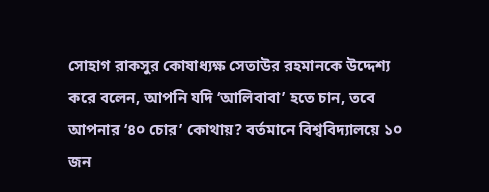সোহাগ রাকসুর কোষাধ্যক্ষ সেতাউর রহমানকে উদ্দেশ্য করে বলেন, আপনি যদি ‘আলিবাবা’ হতে চান, তবে আপনার ‘৪০ চোর’ কোথায়? বর্তমানে বিশ্ববিদ্যালয়ে ১০ জন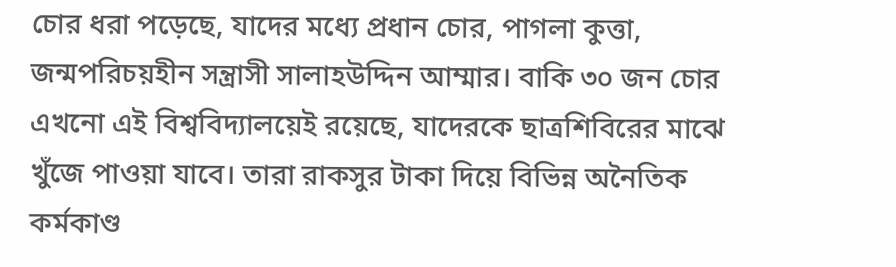চোর ধরা পড়েছে, যাদের মধ্যে প্রধান চোর, পাগলা কুত্তা, জন্মপরিচয়হীন সন্ত্রাসী সালাহউদ্দিন আম্মার। বাকি ৩০ জন চোর এখনো এই বিশ্ববিদ্যালয়েই রয়েছে, যাদেরকে ছাত্রশিবিরের মাঝে খুঁজে পাওয়া যাবে। তারা রাকসুর টাকা দিয়ে বিভিন্ন অনৈতিক কর্মকাণ্ড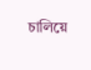চালিয়ে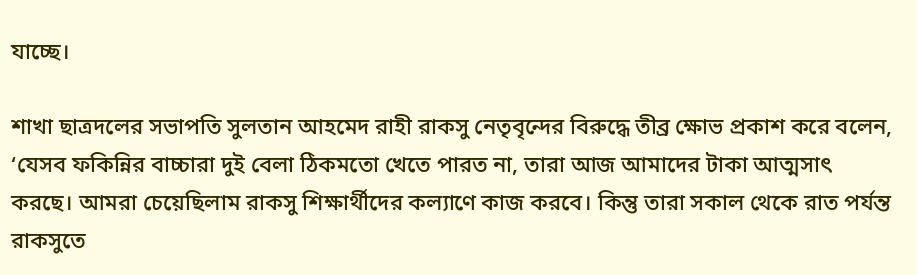যাচ্ছে।

শাখা ছাত্রদলের সভাপতি সুলতান আহমেদ রাহী রাকসু নেতৃবৃন্দের বিরুদ্ধে তীব্র ক্ষোভ প্রকাশ করে বলেন, ‘যেসব ফকিন্নির বাচ্চারা দুই বেলা ঠিকমতো খেতে পারত না, তারা আজ আমাদের টাকা আত্মসাৎ করছে। আমরা চেয়েছিলাম রাকসু শিক্ষার্থীদের কল্যাণে কাজ করবে। কিন্তু তারা সকাল থেকে রাত পর্যন্ত রাকসুতে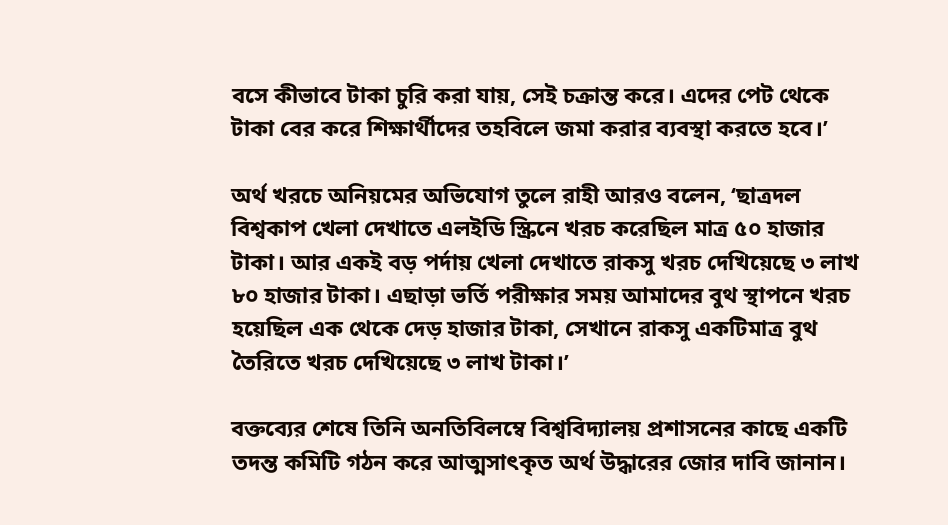বসে কীভাবে টাকা চুরি করা যায়, সেই চক্রান্ত করে। এদের পেট থেকে টাকা বের করে শিক্ষার্থীদের তহবিলে জমা করার ব্যবস্থা করতে হবে।’

অর্থ খরচে অনিয়মের অভিযোগ তুলে রাহী আরও বলেন, ‘ছাত্রদল বিশ্বকাপ খেলা দেখাতে এলইডি স্ক্রিনে খরচ করেছিল মাত্র ৫০ হাজার টাকা। আর একই বড় পর্দায় খেলা দেখাতে রাকসু খরচ দেখিয়েছে ৩ লাখ ৮০ হাজার টাকা। এছাড়া ভর্তি পরীক্ষার সময় আমাদের বুথ স্থাপনে খরচ হয়েছিল এক থেকে দেড় হাজার টাকা, সেখানে রাকসু একটিমাত্র বুথ তৈরিতে খরচ দেখিয়েছে ৩ লাখ টাকা।’

বক্তব্যের শেষে তিনি অনতিবিলম্বে বিশ্ববিদ্যালয় প্রশাসনের কাছে একটি তদন্ত কমিটি গঠন করে আত্মসাৎকৃত অর্থ উদ্ধারের জোর দাবি জানান।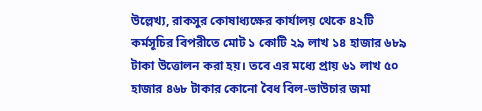উল্লেখ্য, রাকসুর কোষাধ্যক্ষের কার্যালয় থেকে ৪২টি কর্মসূচির বিপরীতে মোট ১ কোটি ২৯ লাখ ১৪ হাজার ৬৮৯ টাকা উত্তোলন করা হয়। তবে এর মধ্যে প্রায় ৬১ লাখ ৫০ হাজার ৪৬৮ টাকার কোনো বৈধ বিল-ভাউচার জমা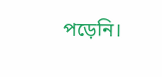পড়েনি।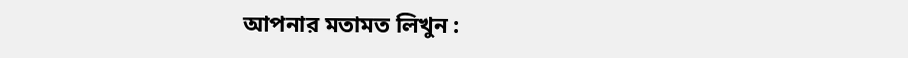আপনার মতামত লিখুন :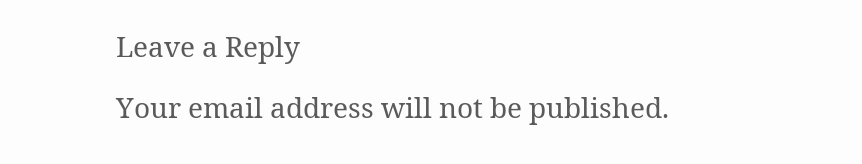Leave a Reply

Your email address will not be published.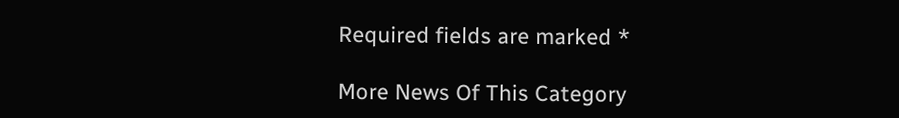Required fields are marked *

More News Of This Category